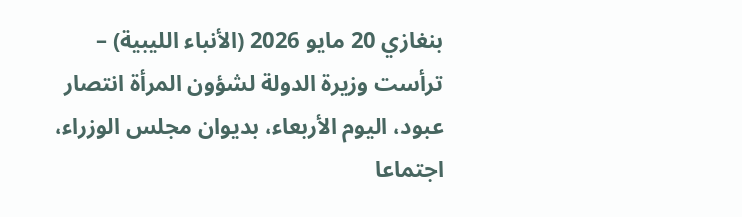بنغازي 20 مايو 2026 (الأنباء الليبية) – ترأست وزيرة الدولة لشؤون المرأة انتصار عبود، اليوم الأربعاء، بديوان مجلس الوزراء، اجتماعا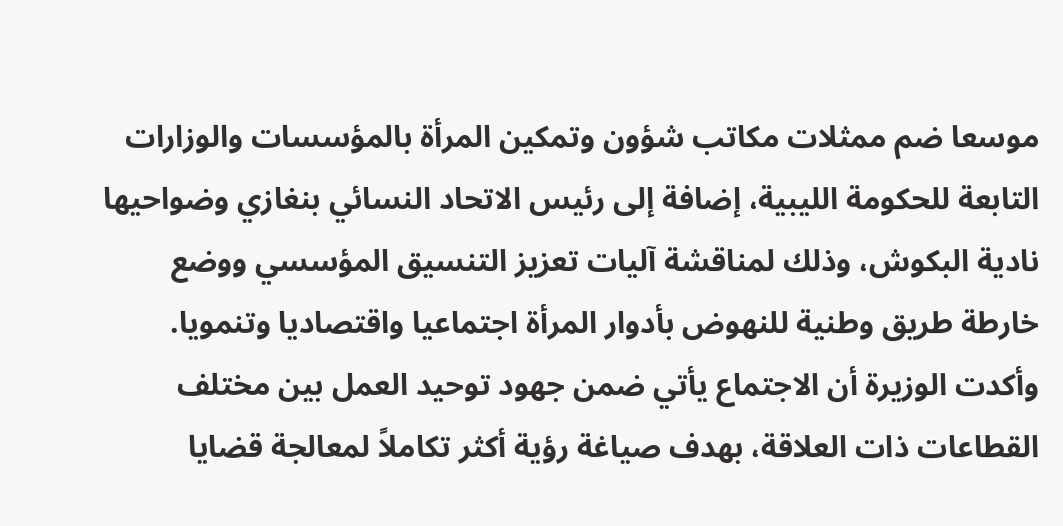موسعا ضم ممثلات مكاتب شؤون وتمكين المرأة بالمؤسسات والوزارات التابعة للحكومة الليبية، إضافة إلى رئيس الاتحاد النسائي بنغازي وضواحيها نادية البكوش، وذلك لمناقشة آليات تعزيز التنسيق المؤسسي ووضع خارطة طريق وطنية للنهوض بأدوار المرأة اجتماعيا واقتصاديا وتنمويا.
وأكدت الوزيرة أن الاجتماع يأتي ضمن جهود توحيد العمل بين مختلف القطاعات ذات العلاقة، بهدف صياغة رؤية أكثر تكاملاً لمعالجة قضايا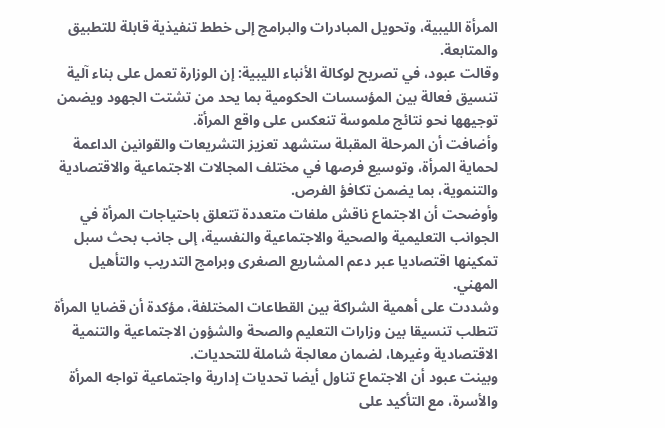المرأة الليبية، وتحويل المبادرات والبرامج إلى خطط تنفيذية قابلة للتطبيق والمتابعة.
وقالت عبود، في تصريح لوكالة الأنباء الليبية: إن الوزارة تعمل على بناء آلية تنسيق فعالة بين المؤسسات الحكومية بما يحد من تشتت الجهود ويضمن توجيهها نحو نتائج ملموسة تنعكس على واقع المرأة.
وأضافت أن المرحلة المقبلة ستشهد تعزيز التشريعات والقوانين الداعمة لحماية المرأة، وتوسيع فرصها في مختلف المجالات الاجتماعية والاقتصادية والتنموية، بما يضمن تكافؤ الفرص.
وأوضحت أن الاجتماع ناقش ملفات متعددة تتعلق باحتياجات المرأة في الجوانب التعليمية والصحية والاجتماعية والنفسية، إلى جانب بحث سبل تمكينها اقتصاديا عبر دعم المشاريع الصغرى وبرامج التدريب والتأهيل المهني.
وشددت على أهمية الشراكة بين القطاعات المختلفة، مؤكدة أن قضايا المرأة تتطلب تنسيقا بين وزارات التعليم والصحة والشؤون الاجتماعية والتنمية الاقتصادية وغيرها، لضمان معالجة شاملة للتحديات.
وبينت عبود أن الاجتماع تناول أيضا تحديات إدارية واجتماعية تواجه المرأة والأسرة، مع التأكيد على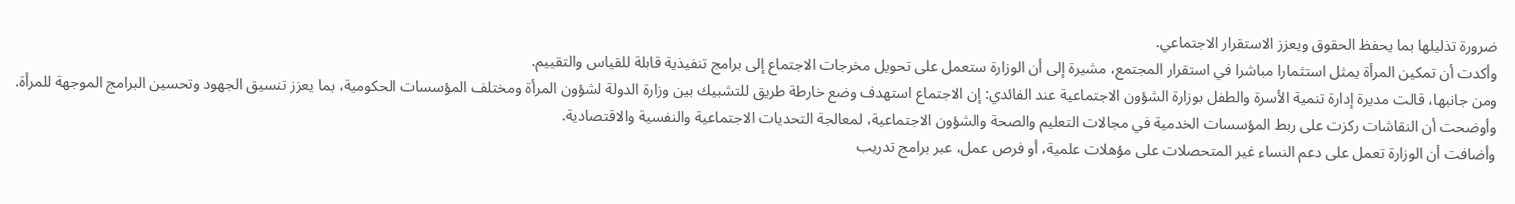ضرورة تذليلها بما يحفظ الحقوق ويعزز الاستقرار الاجتماعي.
وأكدت أن تمكين المرأة يمثل استثمارا مباشرا في استقرار المجتمع، مشيرة إلى أن الوزارة ستعمل على تحويل مخرجات الاجتماع إلى برامج تنفيذية قابلة للقياس والتقييم.
ومن جانبها، قالت مديرة إدارة تنمية الأسرة والطفل بوزارة الشؤون الاجتماعية عند الفائدي: إن الاجتماع استهدف وضع خارطة طريق للتشبيك بين وزارة الدولة لشؤون المرأة ومختلف المؤسسات الحكومية، بما يعزز تنسيق الجهود وتحسين البرامج الموجهة للمرأة.
وأوضحت أن النقاشات ركزت على ربط المؤسسات الخدمية في مجالات التعليم والصحة والشؤون الاجتماعية، لمعالجة التحديات الاجتماعية والنفسية والاقتصادية.
وأضافت أن الوزارة تعمل على دعم النساء غير المتحصلات على مؤهلات علمية، أو فرص عمل، عبر برامج تدريب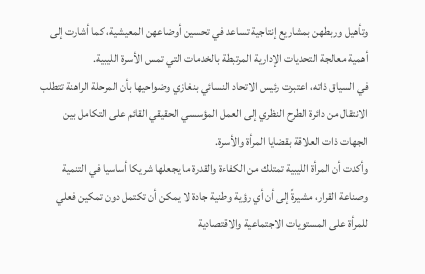وتأهيل وربطهن بمشاريع إنتاجية تساعد في تحسين أوضاعهن المعيشية، كما أشارت إلى أهمية معالجة التحديات الإدارية المرتبطة بالخدمات التي تمس الأسرة الليبية.
في السياق ذاته، اعتبرت رئيس الاتحاد النسائي بنغازي وضواحيها بأن المرحلة الراهنة تتطلب الانتقال من دائرة الطرح النظري إلى العمل المؤسسي الحقيقي القائم على التكامل بين الجهات ذات العلاقة بقضايا المرأة والأسرة.
وأكدت أن المرأة الليبية تمتلك من الكفاءة والقدرة ما يجعلها شريكا أساسيا في التنمية وصناعة القرار، مشيرةً إلى أن أي رؤية وطنية جادة لا يمكن أن تكتمل دون تمكين فعلي للمرأة على المستويات الاجتماعية والاقتصادية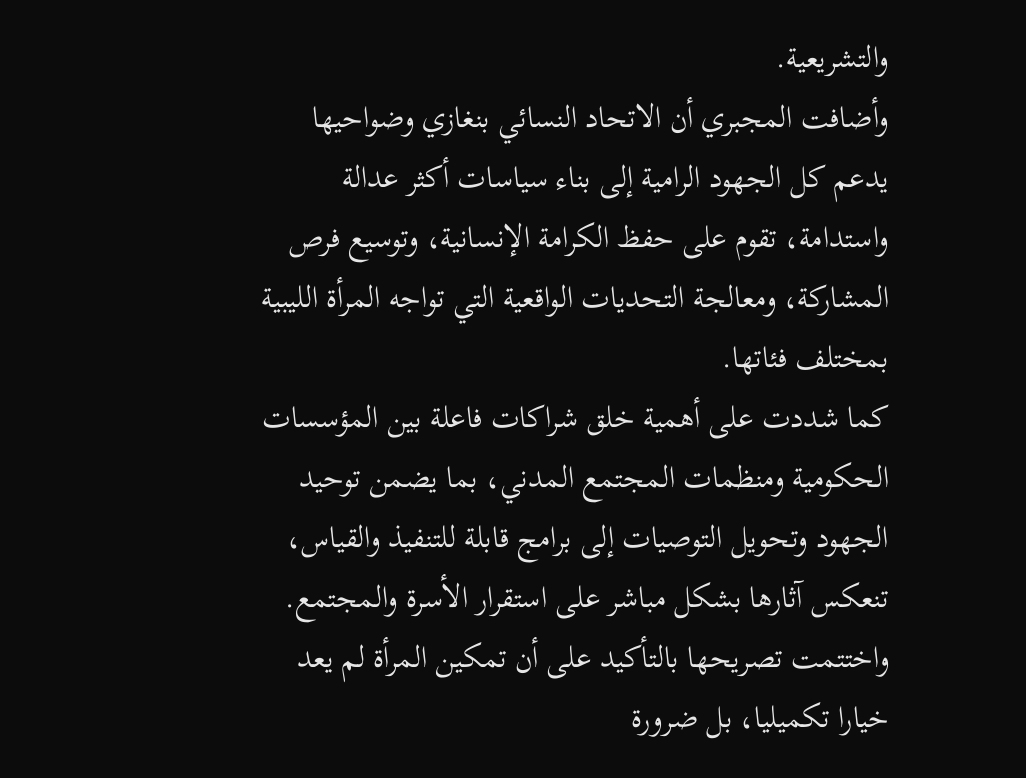والتشريعية.
وأضافت المجبري أن الاتحاد النسائي بنغازي وضواحيها يدعم كل الجهود الرامية إلى بناء سياسات أكثر عدالة واستدامة، تقوم على حفظ الكرامة الإنسانية، وتوسيع فرص المشاركة، ومعالجة التحديات الواقعية التي تواجه المرأة الليبية بمختلف فئاتها.
كما شددت على أهمية خلق شراكات فاعلة بين المؤسسات الحكومية ومنظمات المجتمع المدني، بما يضمن توحيد الجهود وتحويل التوصيات إلى برامج قابلة للتنفيذ والقياس، تنعكس آثارها بشكل مباشر على استقرار الأسرة والمجتمع.
واختتمت تصريحها بالتأكيد على أن تمكين المرأة لم يعد خيارا تكميليا، بل ضرورة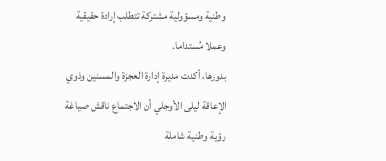وطنية ومسؤولية مشتركة تتطلب إرادة حقيقية وعملا مُستداما.
بدورها، أكدت مديرة إدارة العجزة والمسنين وذوي الإعاقة ليلى الأوجلي أن الاجتماع ناقش صياغة رؤية وطنية شاملة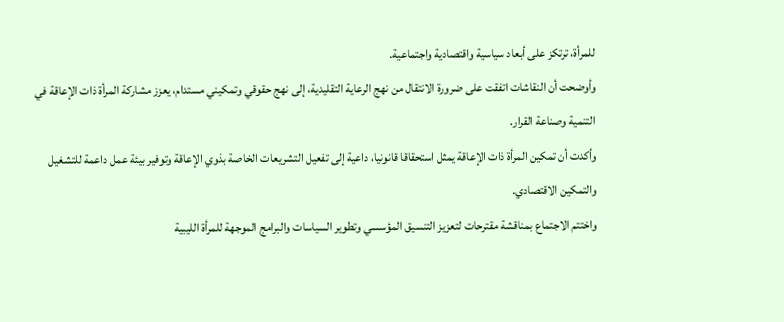للمرأة، ترتكز على أبعاد سياسية واقتصادية واجتماعية.
وأوضحت أن النقاشات اتفقت على ضرورة الانتقال من نهج الرعاية التقليدية، إلى نهج حقوقي وتمكيني مستدام، يعزز مشاركة المرأة ذات الإعاقة في التنمية وصناعة القرار.
وأكدت أن تمكين المرأة ذات الإعاقة يمثل استحقاقا قانونيا، داعية إلى تفعيل التشريعات الخاصة بذوي الإعاقة وتوفير بيئة عمل داعمة للتشغيل والتمكين الاقتصادي.
واختتم الاجتماع بمناقشة مقترحات لتعزيز التنسيق المؤسسي وتطوير السياسات والبرامج الموجهة للمرأة الليبية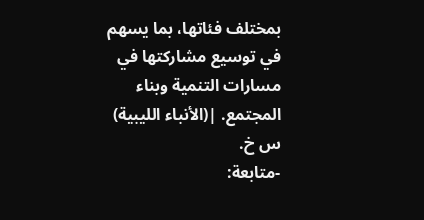بمختلف فئاتها، بما يسهم في توسيع مشاركتها في مسارات التنمية وبناء المجتمع. |(الأنباء الليبية) س خ.
-متابعة: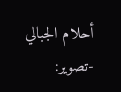أحلام الجبالي
-تصوير: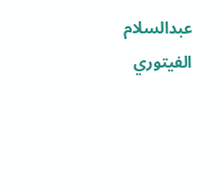عبدالسلام الفيتوري